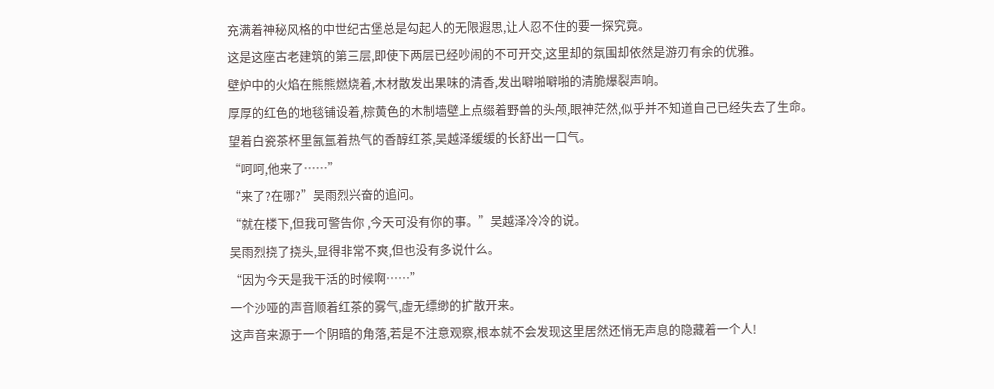充满着神秘风格的中世纪古堡总是勾起人的无限遐思,让人忍不住的要一探究竟。
这是这座古老建筑的第三层,即使下两层已经吵闹的不可开交,这里却的氛围却依然是游刃有余的优雅。
壁炉中的火焰在熊熊燃烧着,木材散发出果味的清香,发出噼啪噼啪的清脆爆裂声响。
厚厚的红色的地毯铺设着,棕黄色的木制墙壁上点缀着野兽的头颅,眼神茫然,似乎并不知道自己已经失去了生命。
望着白瓷茶杯里氤氲着热气的香醇红茶,吴越泽缓缓的长舒出一口气。
“呵呵,他来了……”
“来了?在哪?”吴雨烈兴奋的追问。
“就在楼下,但我可警告你 ,今天可没有你的事。”吴越泽冷冷的说。
吴雨烈挠了挠头,显得非常不爽,但也没有多说什么。
“因为今天是我干活的时候啊……”
一个沙哑的声音顺着红茶的雾气,虚无缥缈的扩散开来。
这声音来源于一个阴暗的角落,若是不注意观察,根本就不会发现这里居然还悄无声息的隐藏着一个人!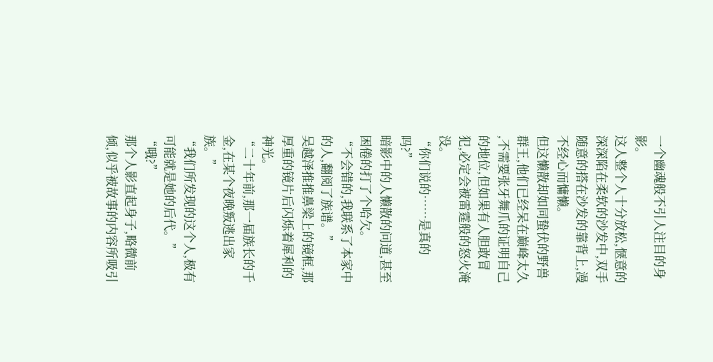一个幽魂般不引人注目的身影。
这人整个人十分放松,惬意的深深陷在柔软的沙发中,双手随意的搭在沙发的靠背上,漫不经心而慵懒。
但这懒散却如同蛰伏的野兽群王,他们已经呆在巅峰太久 ,不需要张牙舞爪的证明自己的地位,但如果有人胆敢冒犯,必定会被雷霆般的怒火淹没。
“你们说的……是真的吗?”
暗影中的人懒散的问道,甚至困倦的打了个哈欠。
“不会错的,我联系了本家中的人,翻阅了族谱。”
吴越泽推推鼻梁上的镜框,那厚重的镜片后闪烁着犀利的神光。
“二十年前,那一届族长的千金,在某个夜晚叛逃出家族。”
“我们所发现的这个人,极有可能就是她的后代。”
“哦?”
那个人影直起身子,略微前倾,似乎被故事的内容所吸引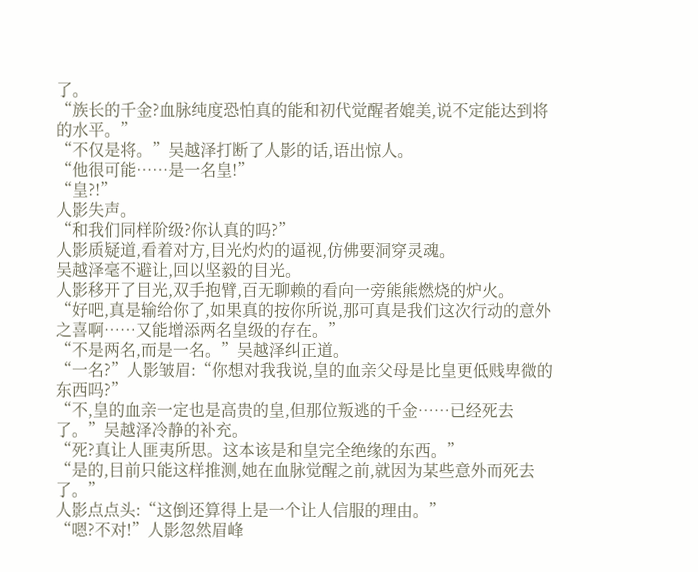了。
“族长的千金?血脉纯度恐怕真的能和初代觉醒者媲美,说不定能达到将的水平。”
“不仅是将。”吴越泽打断了人影的话,语出惊人。
“他很可能……是一名皇!”
“皇?!”
人影失声。
“和我们同样阶级?你认真的吗?”
人影质疑道,看着对方,目光灼灼的逼视,仿佛要洞穿灵魂。
吴越泽毫不避让,回以坚毅的目光。
人影移开了目光,双手抱臂,百无聊赖的看向一旁熊熊燃烧的炉火。
“好吧,真是输给你了,如果真的按你所说,那可真是我们这次行动的意外之喜啊……又能增添两名皇级的存在。”
“不是两名,而是一名。”吴越泽纠正道。
“一名?”人影皱眉:“你想对我我说,皇的血亲父母是比皇更低贱卑微的东西吗?”
“不,皇的血亲一定也是高贵的皇,但那位叛逃的千金……已经死去了。”吴越泽冷静的补充。
“死?真让人匪夷所思。这本该是和皇完全绝缘的东西。”
“是的,目前只能这样推测,她在血脉觉醒之前,就因为某些意外而死去了。”
人影点点头:“这倒还算得上是一个让人信服的理由。”
“嗯?不对!”人影忽然眉峰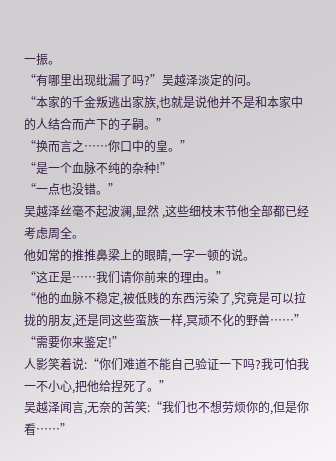一振。
“有哪里出现纰漏了吗?”吴越泽淡定的问。
“本家的千金叛逃出家族,也就是说他并不是和本家中的人结合而产下的子嗣。”
“换而言之……你口中的皇。”
“是一个血脉不纯的杂种!”
“一点也没错。”
吴越泽丝毫不起波澜,显然 ,这些细枝末节他全部都已经考虑周全。
他如常的推推鼻梁上的眼睛,一字一顿的说。
“这正是……我们请你前来的理由。”
“他的血脉不稳定,被低贱的东西污染了,究竟是可以拉拢的朋友,还是同这些蛮族一样,冥顽不化的野兽……”
“需要你来鉴定!”
人影笑着说:“你们难道不能自己验证一下吗?我可怕我一不小心,把他给捏死了。”
吴越泽闻言,无奈的苦笑:“我们也不想劳烦你的,但是你看……”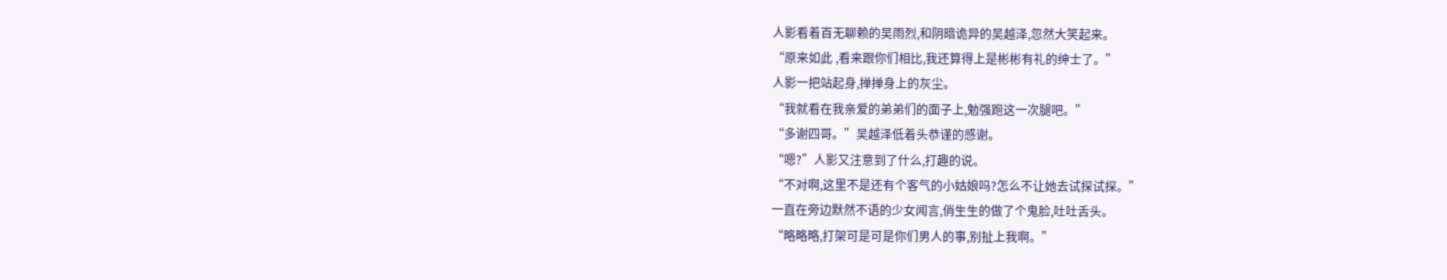人影看着百无聊赖的吴雨烈,和阴暗诡异的吴越泽,忽然大笑起来。
“原来如此 ,看来跟你们相比,我还算得上是彬彬有礼的绅士了。”
人影一把站起身,掸掸身上的灰尘。
“我就看在我亲爱的弟弟们的面子上,勉强跑这一次腿吧。”
“多谢四哥。”吴越泽低着头恭谨的感谢。
“嗯?”人影又注意到了什么,打趣的说。
“不对啊,这里不是还有个客气的小姑娘吗?怎么不让她去试探试探。”
一直在旁边默然不语的少女闻言,俏生生的做了个鬼脸,吐吐舌头。
“略略略,打架可是可是你们男人的事,别扯上我啊。”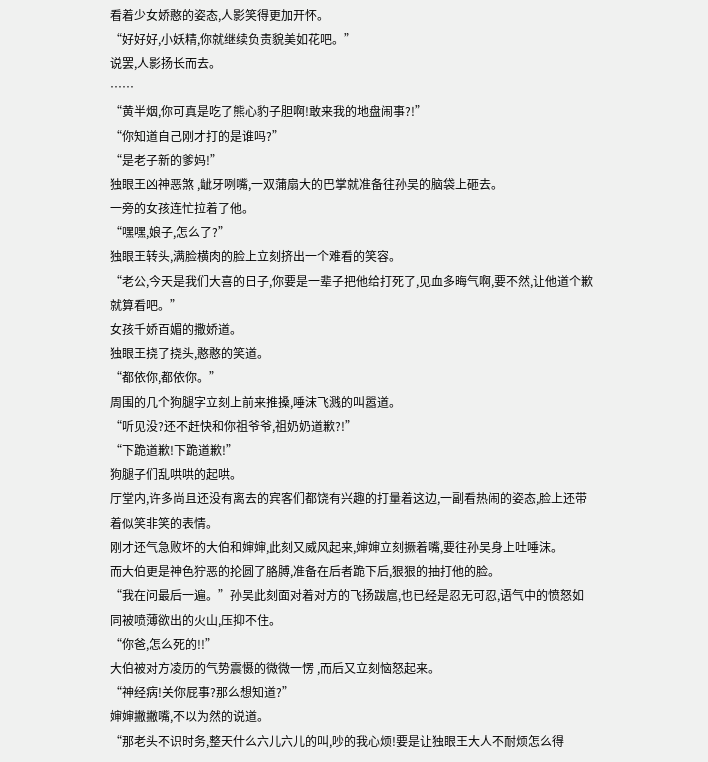看着少女娇憨的姿态,人影笑得更加开怀。
“好好好,小妖精,你就继续负责貌美如花吧。”
说罢,人影扬长而去。
……
“黄半烟,你可真是吃了熊心豹子胆啊!敢来我的地盘闹事?!”
“你知道自己刚才打的是谁吗?”
“是老子新的爹妈!”
独眼王凶神恶煞 ,龇牙咧嘴,一双蒲扇大的巴掌就准备往孙吴的脑袋上砸去。
一旁的女孩连忙拉着了他。
“嘿嘿,娘子,怎么了?”
独眼王转头,满脸横肉的脸上立刻挤出一个难看的笑容。
“老公,今天是我们大喜的日子,你要是一辈子把他给打死了,见血多晦气啊,要不然,让他道个歉就算看吧。”
女孩千娇百媚的撒娇道。
独眼王挠了挠头,憨憨的笑道。
“都依你,都依你。”
周围的几个狗腿字立刻上前来推搡,唾沫飞溅的叫嚣道。
“听见没?还不赶快和你祖爷爷,祖奶奶道歉?!”
“下跪道歉!下跪道歉!”
狗腿子们乱哄哄的起哄。
厅堂内,许多尚且还没有离去的宾客们都饶有兴趣的打量着这边,一副看热闹的姿态,脸上还带着似笑非笑的表情。
刚才还气急败坏的大伯和婶婶,此刻又威风起来,婶婶立刻撅着嘴,要往孙吴身上吐唾沫。
而大伯更是神色狞恶的抡圆了胳膊,准备在后者跪下后,狠狠的抽打他的脸。
“我在问最后一遍。”孙吴此刻面对着对方的飞扬跋扈,也已经是忍无可忍,语气中的愤怒如同被喷薄欲出的火山,压抑不住。
“你爸,怎么死的!!”
大伯被对方凌历的气势震慑的微微一愣 ,而后又立刻恼怒起来。
“神经病!关你屁事?那么想知道?”
婶婶撇撇嘴,不以为然的说道。
“那老头不识时务,整天什么六儿六儿的叫,吵的我心烦!要是让独眼王大人不耐烦怎么得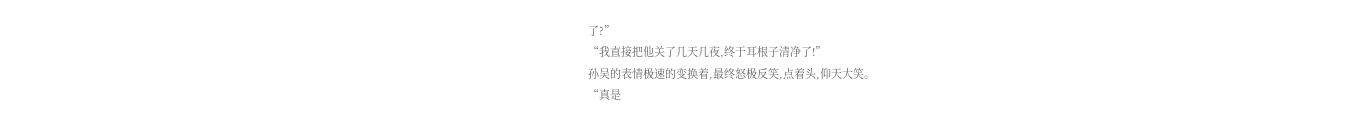了?”
“我直接把他关了几天几夜,终于耳根子清净了!”
孙吴的表情极速的变换着,最终怒极反笑,点着头,仰天大笑。
“真是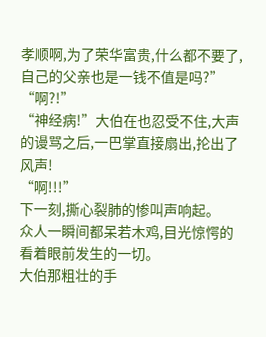孝顺啊,为了荣华富贵,什么都不要了,自己的父亲也是一钱不值是吗?”
“啊?!”
“神经病!”大伯在也忍受不住,大声的谩骂之后,一巴掌直接扇出,抡出了风声!
“啊!!!”
下一刻,撕心裂肺的惨叫声响起。
众人一瞬间都呆若木鸡,目光惊愕的看着眼前发生的一切。
大伯那粗壮的手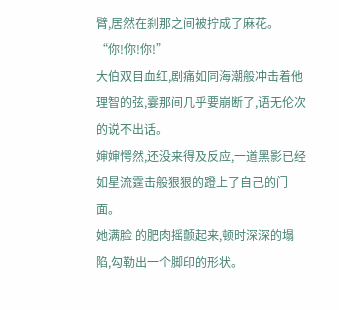臂,居然在刹那之间被拧成了麻花。
“你!你!你!”
大伯双目血红,剧痛如同海潮般冲击着他理智的弦,霎那间几乎要崩断了,语无伦次的说不出话。
婶婶愕然,还没来得及反应,一道黑影已经如星流霆击般狠狠的蹬上了自己的门面。
她满脸 的肥肉摇颤起来,顿时深深的塌陷,勾勒出一个脚印的形状。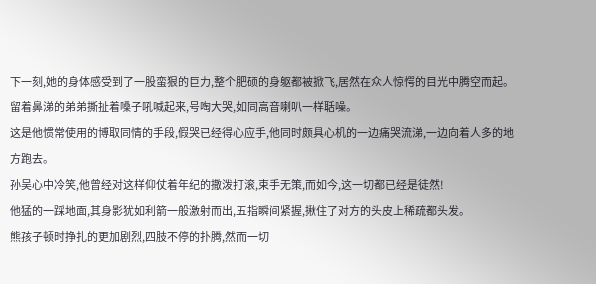下一刻,她的身体感受到了一股蛮狠的巨力,整个肥硕的身躯都被掀飞,居然在众人惊愕的目光中腾空而起。
留着鼻涕的弟弟撕扯着嗓子吼喊起来,号啕大哭,如同高音喇叭一样聒噪。
这是他惯常使用的博取同情的手段,假哭已经得心应手,他同时颇具心机的一边痛哭流涕,一边向着人多的地方跑去。
孙吴心中冷笑,他曾经对这样仰仗着年纪的撒泼打滚,束手无策,而如今,这一切都已经是徒然!
他猛的一踩地面,其身影犹如利箭一般激射而出,五指瞬间紧握,揪住了对方的头皮上稀疏都头发。
熊孩子顿时挣扎的更加剧烈,四肢不停的扑腾,然而一切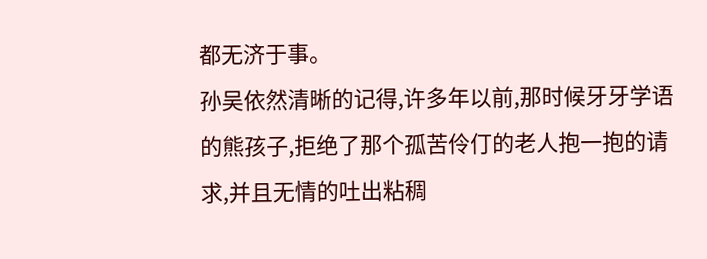都无济于事。
孙吴依然清晰的记得,许多年以前,那时候牙牙学语的熊孩子,拒绝了那个孤苦伶仃的老人抱一抱的请求,并且无情的吐出粘稠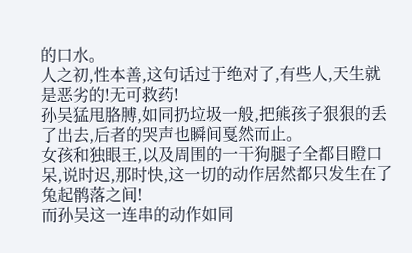的口水。
人之初,性本善,这句话过于绝对了,有些人,天生就是恶劣的!无可救药!
孙吴猛甩胳膊,如同扔垃圾一般,把熊孩子狠狠的丢了出去,后者的哭声也瞬间戛然而止。
女孩和独眼王,以及周围的一干狗腿子全都目瞪口呆,说时迟,那时快,这一切的动作居然都只发生在了兔起鹘落之间!
而孙吴这一连串的动作如同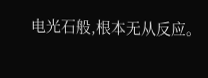电光石般,根本无从反应。